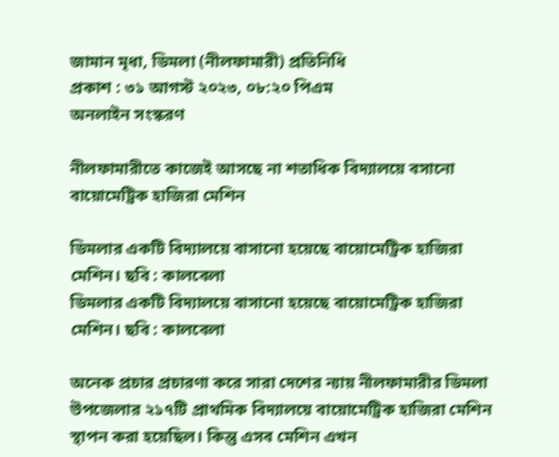জামান মৃধা, ডিমলা (নীলফামারী) প্রতিনিধি
প্রকাশ : ৩১ আগস্ট ২০২৩, ০৮:২০ পিএম
অনলাইন সংস্করণ

নীলফামারীতে কাজেই আসছে না শতাধিক বিদ্যালয়ে বসানো বায়োমেট্রিক হাজিরা মেশিন

ডিমলার একটি বিদ্যালয়ে বাসানো হয়েছে বায়োমেট্রিক হাজিরা মেশিন। ছবি : কালবেলা
ডিমলার একটি বিদ্যালয়ে বাসানো হয়েছে বায়োমেট্রিক হাজিরা মেশিন। ছবি : কালবেলা

অনেক প্রচার প্রচারণা করে সারা দেশের ন্যায় নীলফামারীর ডিমলা উপজেলার ২১৭টি প্রাথমিক বিদ্যালয়ে বায়োমেট্রিক হাজিরা মেশিন স্থাপন করা হয়েছিল। কিন্তু এসব মেশিন এখন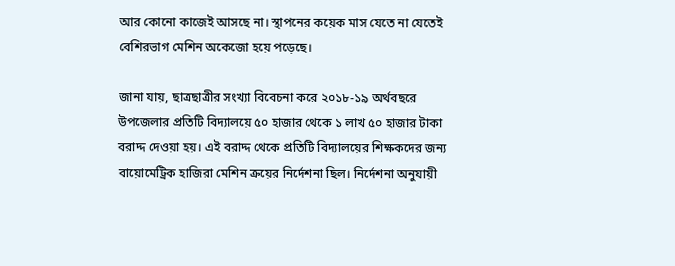আর কোনো কাজেই আসছে না। স্থাপনের কয়েক মাস যেতে না যেতেই বেশিরভাগ মেশিন অকেজো হয়ে পড়েছে।

জানা যায়, ছাত্রছাত্রীর সংখ্যা বিবেচনা করে ২০১৮-১৯ অর্থবছরে উপজেলার প্রতিটি বিদ্যালয়ে ৫০ হাজার থেকে ১ লাখ ৫০ হাজার টাকা বরাদ্দ দেওয়া হয়। এই বরাদ্দ থেকে প্রতিটি বিদ্যালয়ের শিক্ষকদের জন্য বায়োমেট্রিক হাজিরা মেশিন ক্রয়ের নির্দেশনা ছিল। নির্দেশনা অনুযায়ী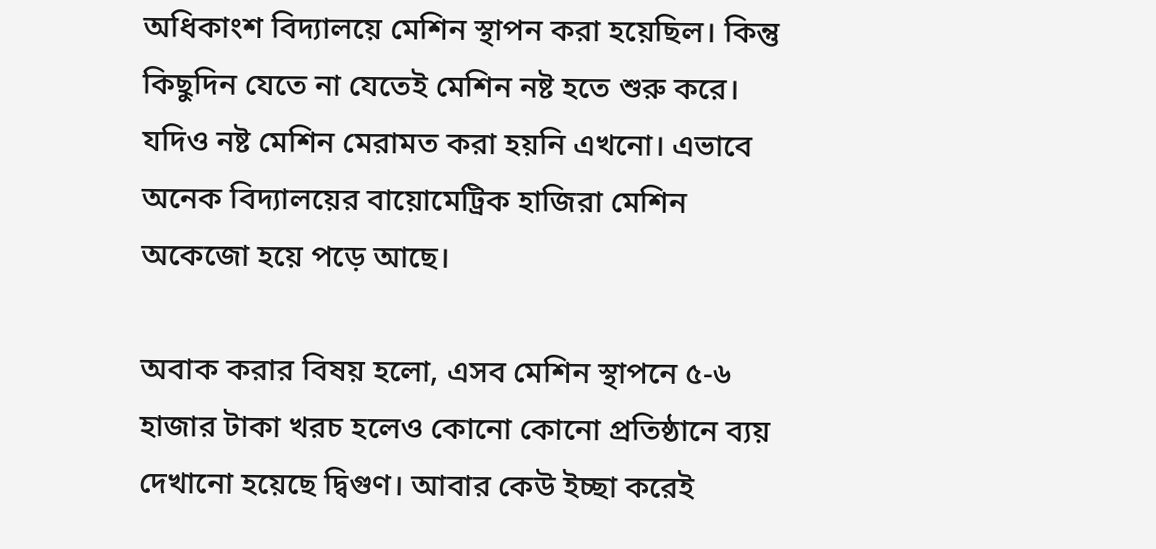অধিকাংশ বিদ্যালয়ে মেশিন স্থাপন করা হয়েছিল। কিন্তু কিছুদিন যেতে না যেতেই মেশিন নষ্ট হতে শুরু করে। যদিও নষ্ট মেশিন মেরামত করা হয়নি এখনো। এভাবে অনেক বিদ্যালয়ের বায়োমেট্রিক হাজিরা মেশিন অকেজো হয়ে পড়ে আছে।

অবাক করার বিষয় হলো, এসব মেশিন স্থাপনে ৫-৬ হাজার টাকা খরচ হলেও কোনো কোনো প্রতিষ্ঠানে ব্যয় দেখানো হয়েছে দ্বিগুণ। আবার কেউ ইচ্ছা করেই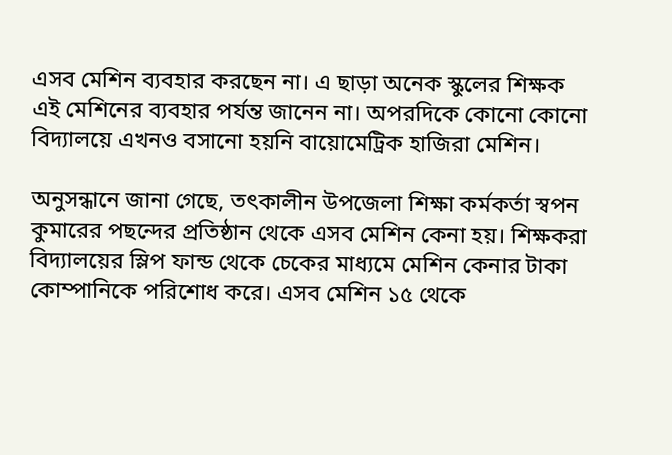এসব মেশিন ব্যবহার করছেন না। এ ছাড়া অনেক স্কুলের শিক্ষক এই মেশিনের ব্যবহার পর্যন্ত জানেন না। অপরদিকে কোনো কোনো বিদ্যালয়ে এখনও বসানো হয়নি বায়োমেট্রিক হাজিরা মেশিন।

অনুসন্ধানে জানা গেছে, তৎকালীন উপজেলা শিক্ষা কর্মকর্তা স্বপন কুমারের পছন্দের প্রতিষ্ঠান থেকে এসব মেশিন কেনা হয়। শিক্ষকরা বিদ্যালয়ের স্লিপ ফান্ড থেকে চেকের মাধ্যমে মেশিন কেনার টাকা কোম্পানিকে পরিশোধ করে। এসব মেশিন ১৫ থেকে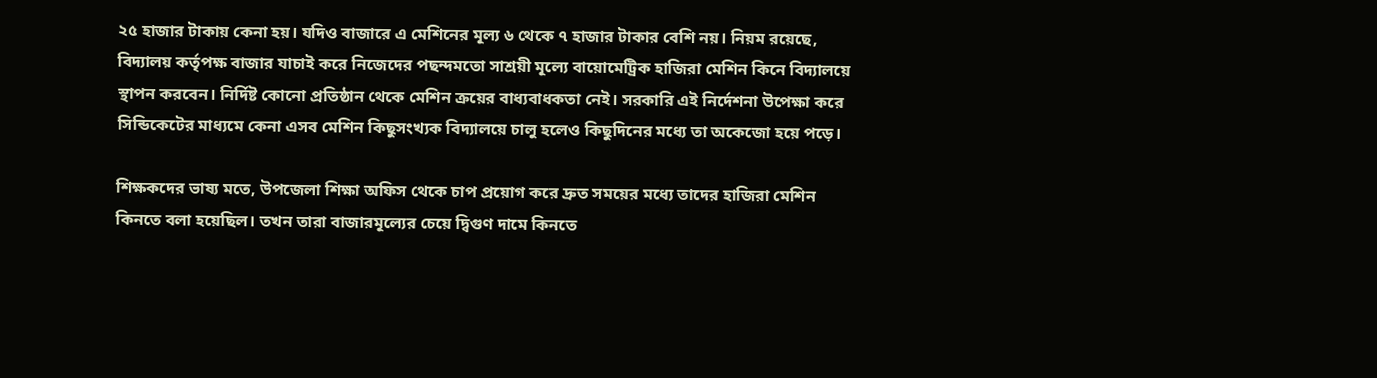২৫ হাজার টাকায় কেনা হয়। যদিও বাজারে এ মেশিনের মূল্য ৬ থেকে ৭ হাজার টাকার বেশি নয়। নিয়ম রয়েছে, বিদ্যালয় কর্তৃপক্ষ বাজার যাচাই করে নিজেদের পছন্দমতো সাশ্রয়ী মূল্যে বায়োমেট্রিক হাজিরা মেশিন কিনে বিদ্যালয়ে স্থাপন করবেন। নির্দিষ্ট কোনো প্রতিষ্ঠান থেকে মেশিন ক্রয়ের বাধ্যবাধকতা নেই। সরকারি এই নির্দেশনা উপেক্ষা করে সিন্ডিকেটের মাধ্যমে কেনা এসব মেশিন কিছুসংখ্যক বিদ্যালয়ে চালু হলেও কিছুদিনের মধ্যে তা অকেজো হয়ে পড়ে।

শিক্ষকদের ভাষ্য মতে, উপজেলা শিক্ষা অফিস থেকে চাপ প্রয়োগ করে দ্রুত সময়ের মধ্যে তাদের হাজিরা মেশিন কিনতে বলা হয়েছিল। তখন তারা বাজারমূল্যের চেয়ে দ্বিগুণ দামে কিনতে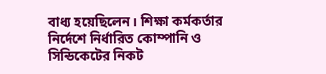বাধ্য হয়েছিলেন। শিক্ষা কর্মকর্তার নির্দেশে নির্ধারিত কোম্পানি ও সিন্ডিকেটের নিকট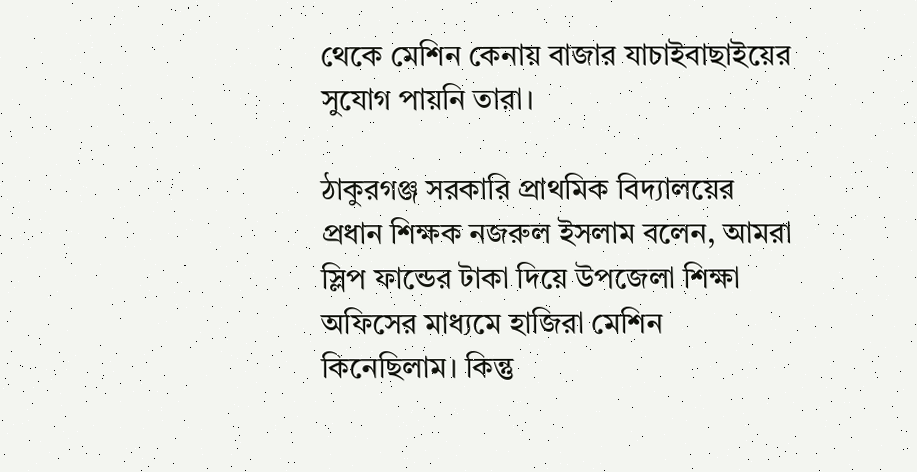থেকে মেশিন কেনায় বাজার যাচাইবাছাইয়ের সুযোগ পায়নি তারা।

ঠাকুরগঞ্জ সরকারি প্রাথমিক বিদ্যালয়ের প্রধান শিক্ষক নজরুল ইসলাম বলেন, আমরা স্লিপ ফান্ডের টাকা দিয়ে উপজেলা শিক্ষা অফিসের মাধ্যমে হাজিরা মেশিন কিনেছিলাম। কিন্তু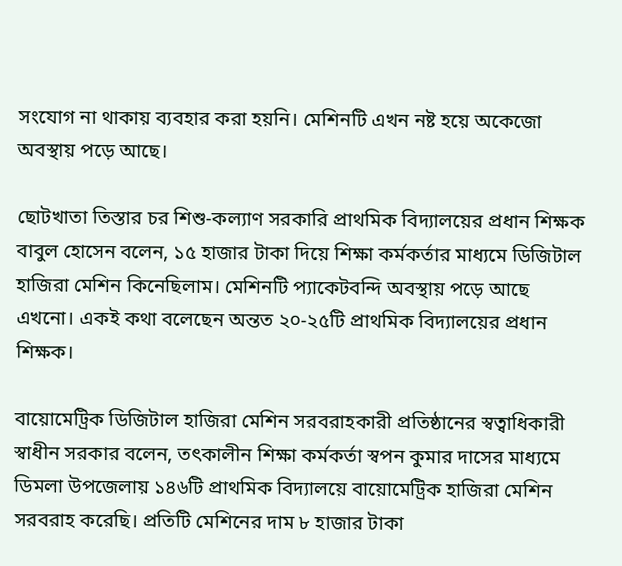সংযোগ না থাকায় ব্যবহার করা হয়নি। মেশিনটি এখন নষ্ট হয়ে অকেজো অবস্থায় পড়ে আছে।

ছোটখাতা তিস্তার চর শিশু-কল্যাণ সরকারি প্রাথমিক বিদ্যালয়ের প্রধান শিক্ষক বাবুল হোসেন বলেন, ১৫ হাজার টাকা দিয়ে শিক্ষা কর্মকর্তার মাধ্যমে ডিজিটাল হাজিরা মেশিন কিনেছিলাম। মেশিনটি প্যাকেটবন্দি অবস্থায় পড়ে আছে এখনো। একই কথা বলেছেন অন্তত ২০-২৫টি প্রাথমিক বিদ্যালয়ের প্রধান শিক্ষক।

বায়োমেট্রিক ডিজিটাল হাজিরা মেশিন সরবরাহকারী প্রতিষ্ঠানের স্বত্বাধিকারী স্বাধীন সরকার বলেন, তৎকালীন শিক্ষা কর্মকর্তা স্বপন কুমার দাসের মাধ্যমে ডিমলা উপজেলায় ১৪৬টি প্রাথমিক বিদ্যালয়ে বায়োমেট্রিক হাজিরা মেশিন সরবরাহ করেছি। প্রতিটি মেশিনের দাম ৮ হাজার টাকা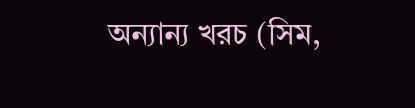অন্যান্য খরচ (সিম,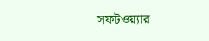সফটওয়্যার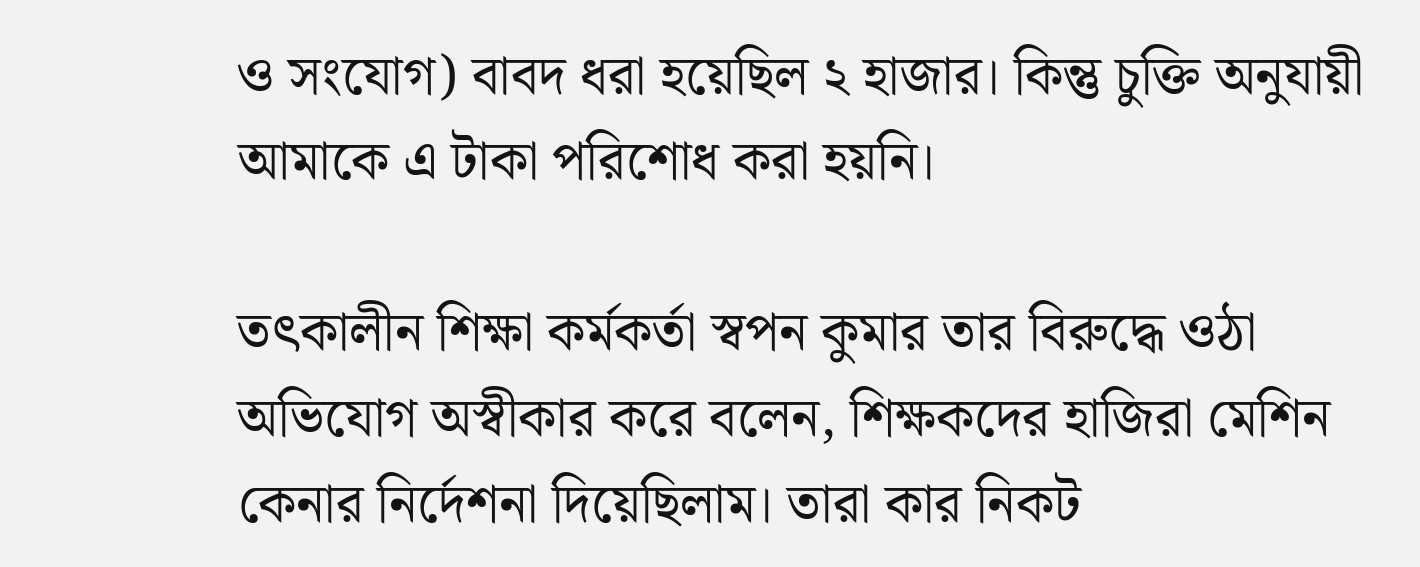ও সংযোগ) বাবদ ধরা হয়েছিল ২ হাজার। কিন্তু চুক্তি অনুযায়ী আমাকে এ টাকা পরিশোধ করা হয়নি।

তৎকালীন শিক্ষা কর্মকর্তা স্বপন কুমার তার বিরুদ্ধে ওঠা অভিযোগ অস্বীকার করে বলেন, শিক্ষকদের হাজিরা মেশিন কেনার নির্দেশনা দিয়েছিলাম। তারা কার নিকট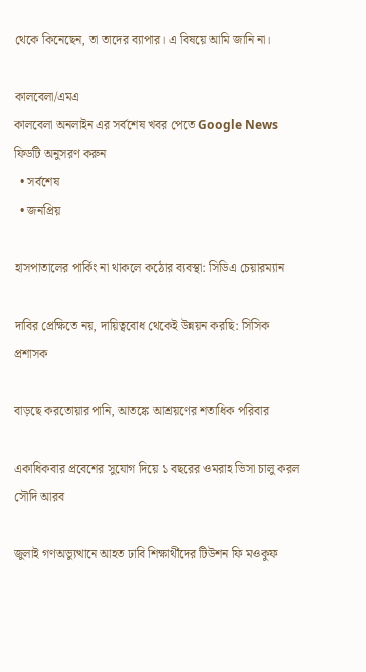থেকে কিনেছেন, তা তাদের ব্যাপার। এ বিষয়ে আমি জানি না।

কালবেলা/এমএ
কালবেলা অনলাইন এর সর্বশেষ খবর পেতে Google News ফিডটি অনুসরণ করুন
  • সর্বশেষ
  • জনপ্রিয়

হাসপাতালের পার্কিং না থাকলে কঠোর ব্যবস্থা: সিডিএ চেয়ারম্যান

দাবির প্রেক্ষিতে নয়, দায়িত্ববোধ থেকেই উন্নয়ন করছি: সিসিক প্রশাসক

বাড়ছে করতোয়ার পানি, আতঙ্কে আশ্রয়ণের শতাধিক পরিবার

একাধিকবার প্রবেশের সুযোগ দিয়ে ১ বছরের ওমরাহ ভিসা চালু করল সৌদি আরব

জুলাই গণঅভ্যুত্থানে আহত ঢাবি শিক্ষার্থীদের টিউশন ফি মওকুফ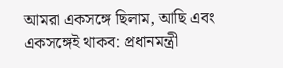আমরা একসঙ্গে ছিলাম, আছি এবং একসঙ্গেই থাকব: প্রধানমন্ত্রী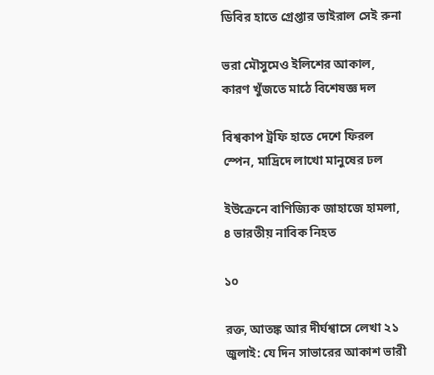ডিবির হাতে গ্রেপ্তার ভাইরাল সেই রুনা

ভরা মৌসুমেও ইলিশের আকাল, কারণ খুঁজতে মাঠে বিশেষজ্ঞ দল

বিশ্বকাপ ট্রফি হাতে দেশে ফিরল স্পেন, মাদ্রিদে লাখো মানুষের ঢল

ইউক্রেনে বাণিজ্যিক জাহাজে হামলা, ৪ ভারতীয় নাবিক নিহত

১০

রক্ত, আতঙ্ক আর দীর্ঘশ্বাসে লেখা ২১ জুলাই: যে দিন সাভারের আকাশ ভারী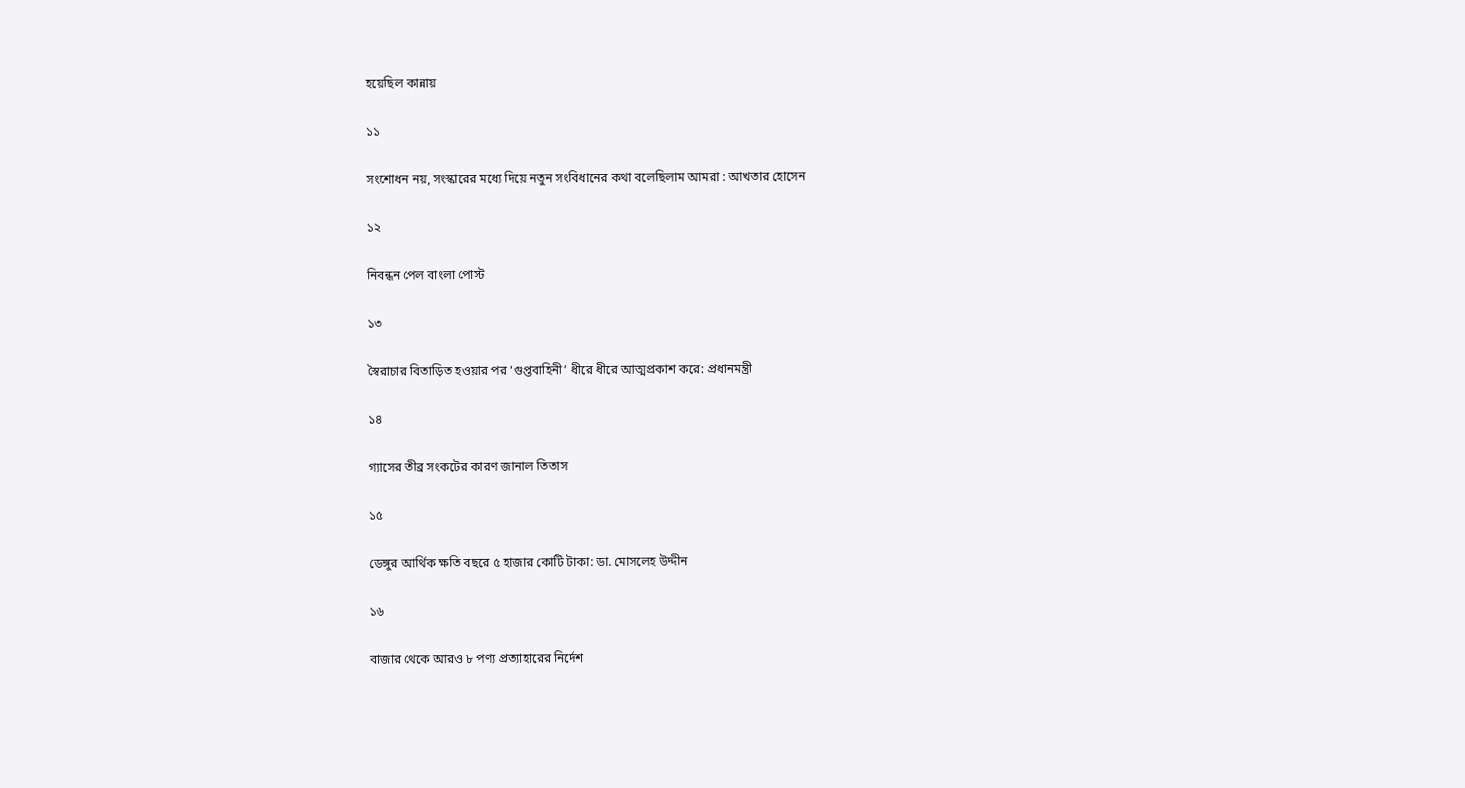হয়েছিল কান্নায়

১১

সংশোধন নয়, সংস্কারের মধ্যে দিয়ে নতুন সংবিধানের কথা বলেছিলাম আমরা : আখতার হোসেন

১২

নিবন্ধন পেল বাংলা পোস্ট

১৩

স্বৈরাচার বিতাড়িত হওয়ার পর ‘গুপ্তবাহিনী’ ধীরে ধীরে আত্মপ্রকাশ করে: প্রধানমন্ত্রী

১৪

গ্যাসের তীব্র সংকটের কারণ জানাল তিতাস

১৫

ডেঙ্গুর আর্থিক ক্ষতি বছরে ৫ হাজার কোটি টাকা: ডা. মোসলেহ উদ্দীন

১৬

বাজার থেকে আরও ৮ পণ্য প্রত্যাহারের নির্দেশ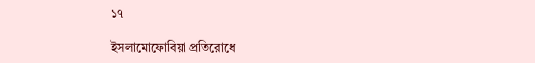১৭

ইসলামোফোবিয়া প্রতিরোধে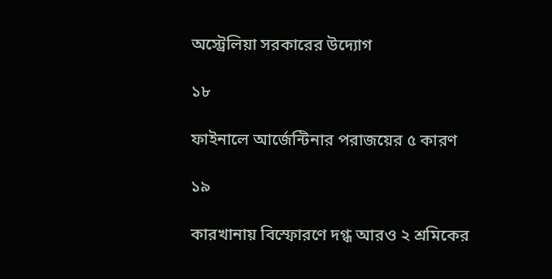অস্ট্রেলিয়া সরকারের উদ্যোগ

১৮

ফাইনালে আর্জেন্টিনার পরাজয়ের ৫ কারণ

১৯

কারখানায় বিস্ফোরণে দগ্ধ আরও ২ শ্রমিকের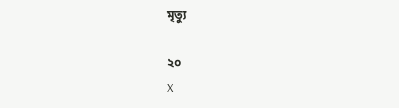মৃত্যু

২০
X